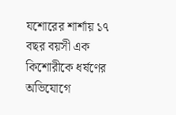যশোরের শার্শায় ১৭ বছর বয়সী এক কিশোরীকে ধর্ষণের অভিযোগে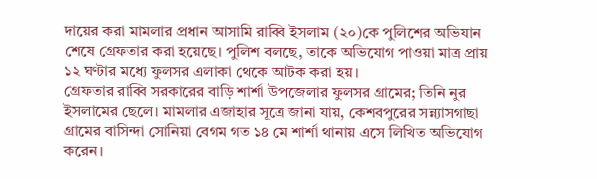দায়ের করা মামলার প্রধান আসামি রাব্বি ইসলাম (২০)কে পুলিশের অভিযান শেষে গ্রেফতার করা হয়েছে। পুলিশ বলছে, তাকে অভিযোগ পাওয়া মাত্র প্রায় ১২ ঘণ্টার মধ্যে ফুলসর এলাকা থেকে আটক করা হয়।
গ্রেফতার রাব্বি সরকারের বাড়ি শার্শা উপজেলার ফুলসর গ্রামের; তিনি নুর ইসলামের ছেলে। মামলার এজাহার সূত্রে জানা যায়, কেশবপুরের সন্ন্যাসগাছা গ্রামের বাসিন্দা সোনিয়া বেগম গত ১৪ মে শার্শা থানায় এসে লিখিত অভিযোগ করেন।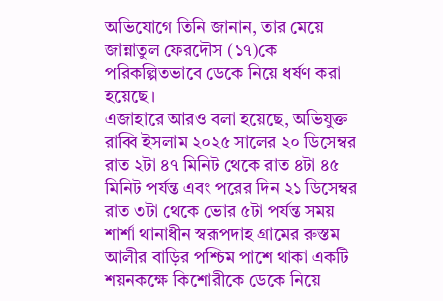অভিযোগে তিনি জানান, তার মেয়ে জান্নাতুল ফেরদৌস (১৭)কে পরিকল্পিতভাবে ডেকে নিয়ে ধর্ষণ করা হয়েছে।
এজাহারে আরও বলা হয়েছে, অভিযুক্ত রাব্বি ইসলাম ২০২৫ সালের ২০ ডিসেম্বর রাত ২টা ৪৭ মিনিট থেকে রাত ৪টা ৪৫ মিনিট পর্যন্ত এবং পরের দিন ২১ ডিসেম্বর রাত ৩টা থেকে ভোর ৫টা পর্যন্ত সময় শার্শা থানাধীন স্বরূপদাহ গ্রামের রুস্তম আলীর বাড়ির পশ্চিম পাশে থাকা একটি শয়নকক্ষে কিশোরীকে ডেকে নিয়ে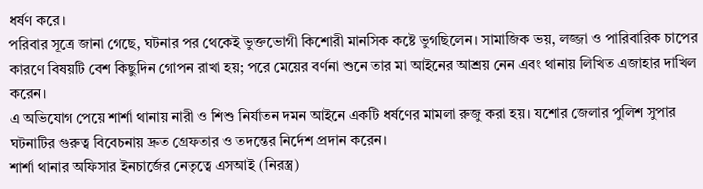ধর্ষণ করে।
পরিবার সূত্রে জানা গেছে, ঘটনার পর থেকেই ভুক্তভোগী কিশোরী মানসিক কষ্টে ভুগছিলেন। সামাজিক ভয়, লজ্জা ও পারিবারিক চাপের কারণে বিষয়টি বেশ কিছুদিন গোপন রাখা হয়; পরে মেয়ের বর্ণনা শুনে তার মা আইনের আশ্রয় নেন এবং থানায় লিখিত এজাহার দাখিল করেন।
এ অভিযোগ পেয়ে শার্শা থানায় নারী ও শিশু নির্যাতন দমন আইনে একটি ধর্ষণের মামলা রুজু করা হয়। যশোর জেলার পুলিশ সুপার ঘটনাটির গুরুত্ব বিবেচনায় দ্রুত গ্রেফতার ও তদন্তের নির্দেশ প্রদান করেন।
শার্শা থানার অফিসার ইনচার্জের নেতৃত্বে এসআই (নিরস্ত্র)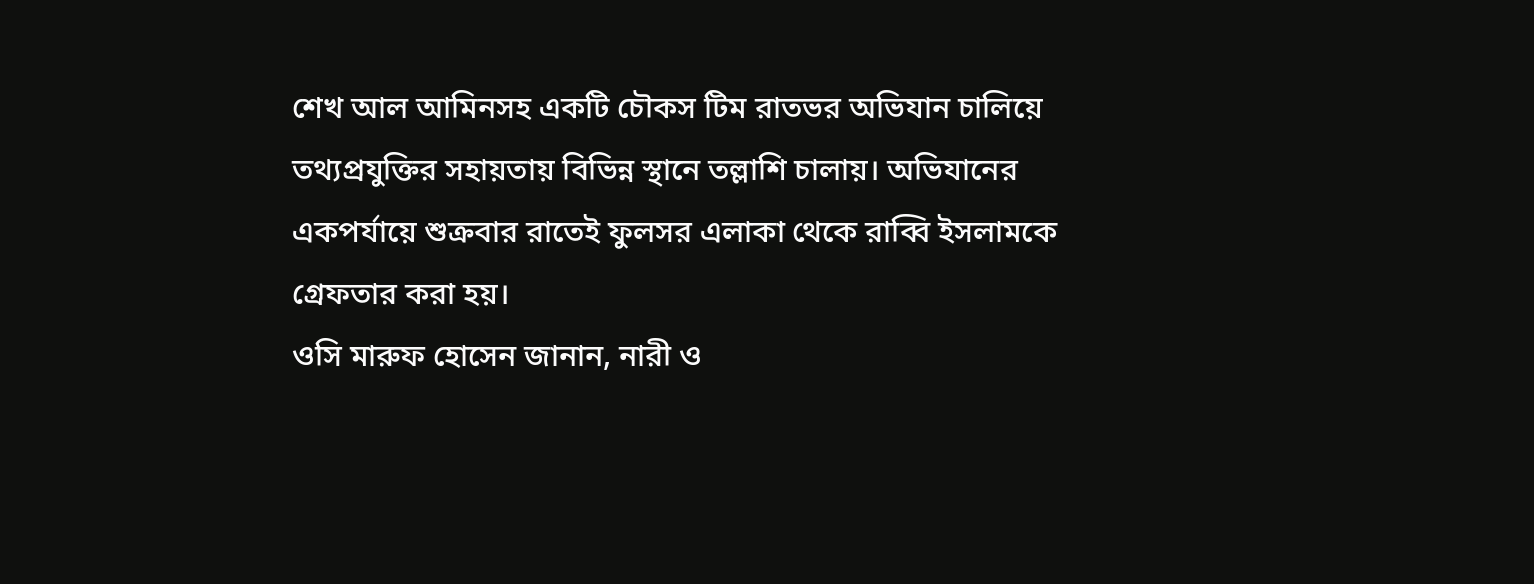শেখ আল আমিনসহ একটি চৌকস টিম রাতভর অভিযান চালিয়ে তথ্যপ্রযুক্তির সহায়তায় বিভিন্ন স্থানে তল্লাশি চালায়। অভিযানের একপর্যায়ে শুক্রবার রাতেই ফুলসর এলাকা থেকে রাব্বি ইসলামকে গ্রেফতার করা হয়।
ওসি মারুফ হোসেন জানান, নারী ও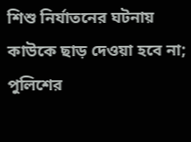শিশু নির্যাতনের ঘটনায় কাউকে ছাড় দেওয়া হবে না; পুলিশের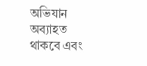অভিযান অব্যাহত থাকবে এবং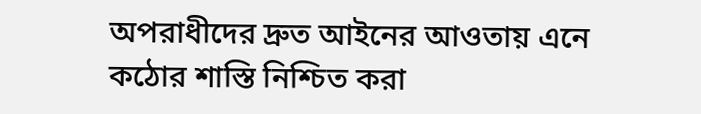অপরাধীদের দ্রুত আইনের আওতায় এনে কঠোর শাস্তি নিশ্চিত করা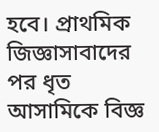হবে। প্রাথমিক জিজ্ঞাসাবাদের পর ধৃত আসামিকে বিজ্ঞ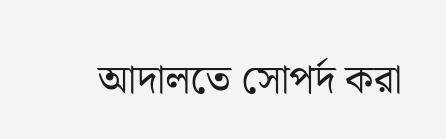আদালতে সোপর্দ করা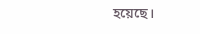হয়েছে।